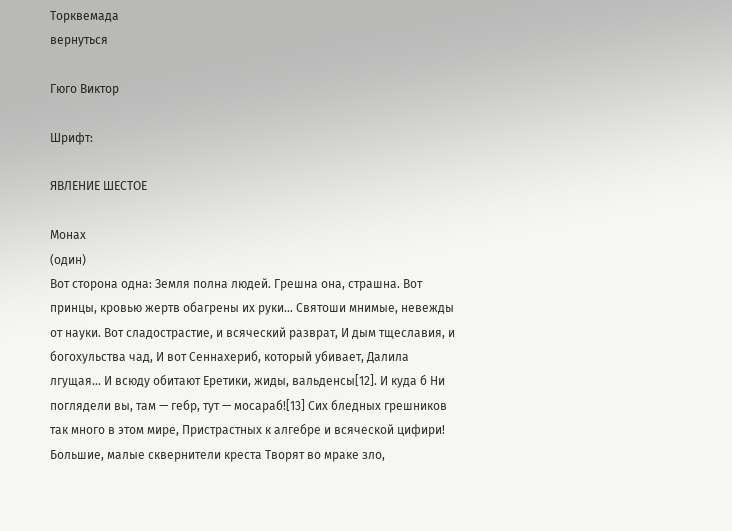Торквемада
вернуться

Гюго Виктор

Шрифт:

ЯВЛЕНИЕ ШЕСТОЕ

Монах
(один)
Вот сторона одна: Земля полна людей. Грешна она, страшна. Вот принцы, кровью жертв обагрены их руки… Святоши мнимые, невежды от науки. Вот сладострастие, и всяческий разврат, И дым тщеславия, и богохульства чад, И вот Сеннахериб, который убивает, Далила лгущая… И всюду обитают Еретики, жиды, вальденсы[12]. И куда б Ни поглядели вы, там — гебр, тут — мосараб![13] Сих бледных грешников так много в этом мире, Пристрастных к алгебре и всяческой цифири! Большие, малые сквернители креста Творят во мраке зло,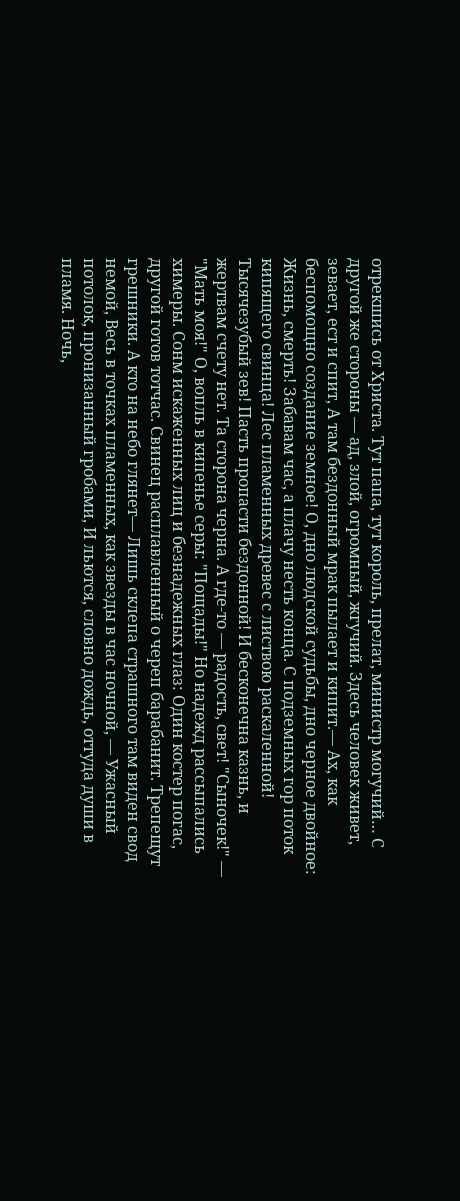отрекшись от Христа. Тут папа, тут король, прелат, министр могучий… С другой же стороны — ад, злой, огромный, жгучий. Здесь человек живет, зевает, ест и спит, А там бездонный мрак пылает и кипит.— Ах, как беспомощно создание земное! О, дно людской судьбы, дно черное двойное: Жизнь, смерть! Забавам час, а плачу несть конца. С подземных гор поток кипящего свинца! Лес пламенных древес с листвою раскаленной! Тысячезубый зев! Пасть пропасти бездонной! И бесконечна казнь, и жертвам счету нет. Та сторона черна. А где-то — радость, свет! "Сыночек!" — "Мать моя!" О, вопль в кипенье серы: "Пощады!" Но надежд рассыпались химеры. Сонм искаженных лиц и безнадежных глаз: Один костер погас, другой готов тотчас. Свинец расплавленный о череп барабанит. Трепещут грешники. А кто на небо глянет— Лишь склепа страшного там виден свод немой, Весь в точках пламенных, как звезды в час ночной, — Ужасный потолок, пронизанный гробами, И льются, словно дождь, оттуда души в пламя. Ночь,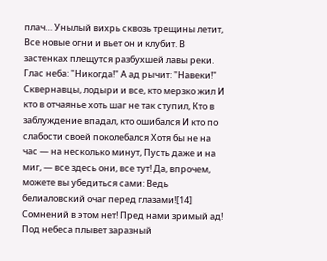плач… Унылый вихрь сквозь трещины летит, Все новые огни и вьет он и клубит. В застенках плещутся разбухшей лавы реки. Глас неба: "Никогда!" А ад рычит: "Навеки!" Сквернавцы, лодыри и все, кто мерзко жил И кто в отчаянье хоть шаг не так ступил, Кто в заблуждение впадал, кто ошибался И кто по слабости своей поколебался Хотя бы не на час — на несколько минут, Пусть даже и на миг, — все здесь они, все тут! Да, впрочем, можете вы убедиться сами: Ведь белиаловский очаг перед глазами![14] Сомнений в этом нет! Пред нами зримый ад! Под небеса плывет заразный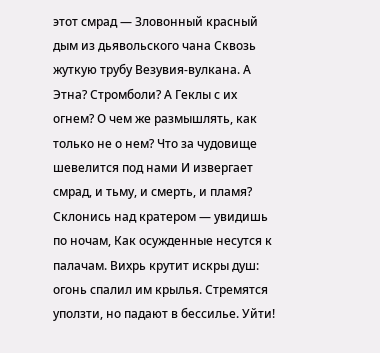этот смрад — Зловонный красный дым из дьявольского чана Сквозь жуткую трубу Везувия-вулкана. А Этна? Стромболи? А Геклы с их огнем? О чем же размышлять, как только не о нем? Что за чудовище шевелится под нами И извергает смрад, и тьму, и смерть, и пламя? Склонись над кратером — увидишь по ночам, Как осужденные несутся к палачам. Вихрь крутит искры душ: огонь спалил им крылья. Стремятся уползти, но падают в бессилье. Уйти!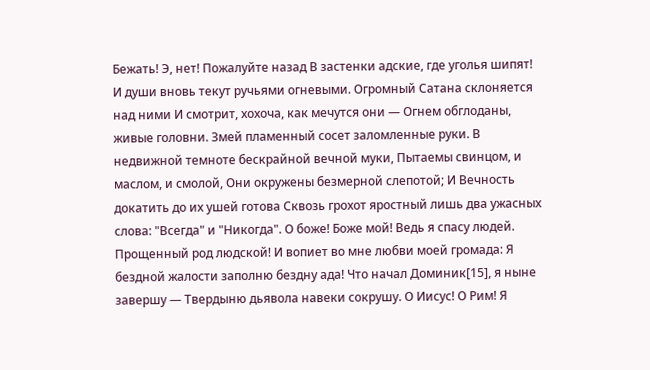Бежать! Э, нет! Пожалуйте назад В застенки адские, где уголья шипят! И души вновь текут ручьями огневыми. Огромный Сатана склоняется над ними И смотрит, хохоча, как мечутся они — Огнем обглоданы, живые головни. Змей пламенный сосет заломленные руки. В недвижной темноте бескрайной вечной муки, Пытаемы свинцом, и маслом, и смолой, Они окружены безмерной слепотой; И Вечность докатить до их ушей готова Сквозь грохот яростный лишь два ужасных слова: "Всегда" и "Никогда". О боже! Боже мой! Ведь я спасу людей. Прощенный род людской! И вопиет во мне любви моей громада: Я бездной жалости заполню бездну ада! Что начал Доминик[15], я ныне завершу — Твердыню дьявола навеки сокрушу. О Иисус! О Рим! Я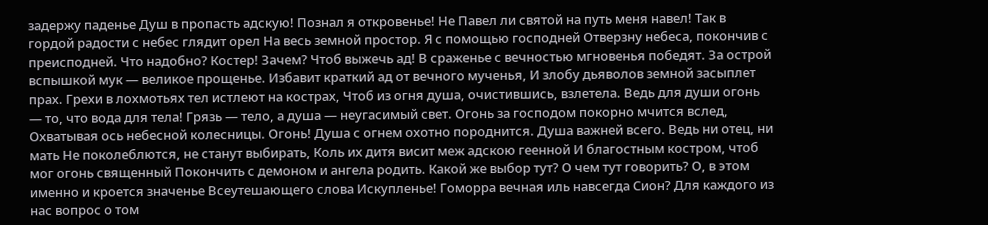задержу паденье Душ в пропасть адскую! Познал я откровенье! Не Павел ли святой на путь меня навел! Так в гордой радости с небес глядит орел На весь земной простор. Я с помощью господней Отверзну небеса, покончив с преисподней. Что надобно? Костер! Зачем? Чтоб выжечь ад! В сраженье с вечностью мгновенья победят. За острой вспышкой мук — великое прощенье. Избавит краткий ад от вечного мученья, И злобу дьяволов земной засыплет прах. Грехи в лохмотьях тел истлеют на кострах, Чтоб из огня душа, очистившись, взлетела. Ведь для души огонь — то, что вода для тела! Грязь — тело, а душа — неугасимый свет. Огонь за господом покорно мчится вслед, Охватывая ось небесной колесницы. Огонь! Душа с огнем охотно породнится. Душа важней всего. Ведь ни отец, ни мать Не поколеблются, не станут выбирать, Коль их дитя висит меж адскою геенной И благостным костром, чтоб мог огонь священный Покончить с демоном и ангела родить. Какой же выбор тут? О чем тут говорить? О, в этом именно и кроется значенье Всеутешающего слова Искупленье! Гоморра вечная иль навсегда Сион? Для каждого из нас вопрос о том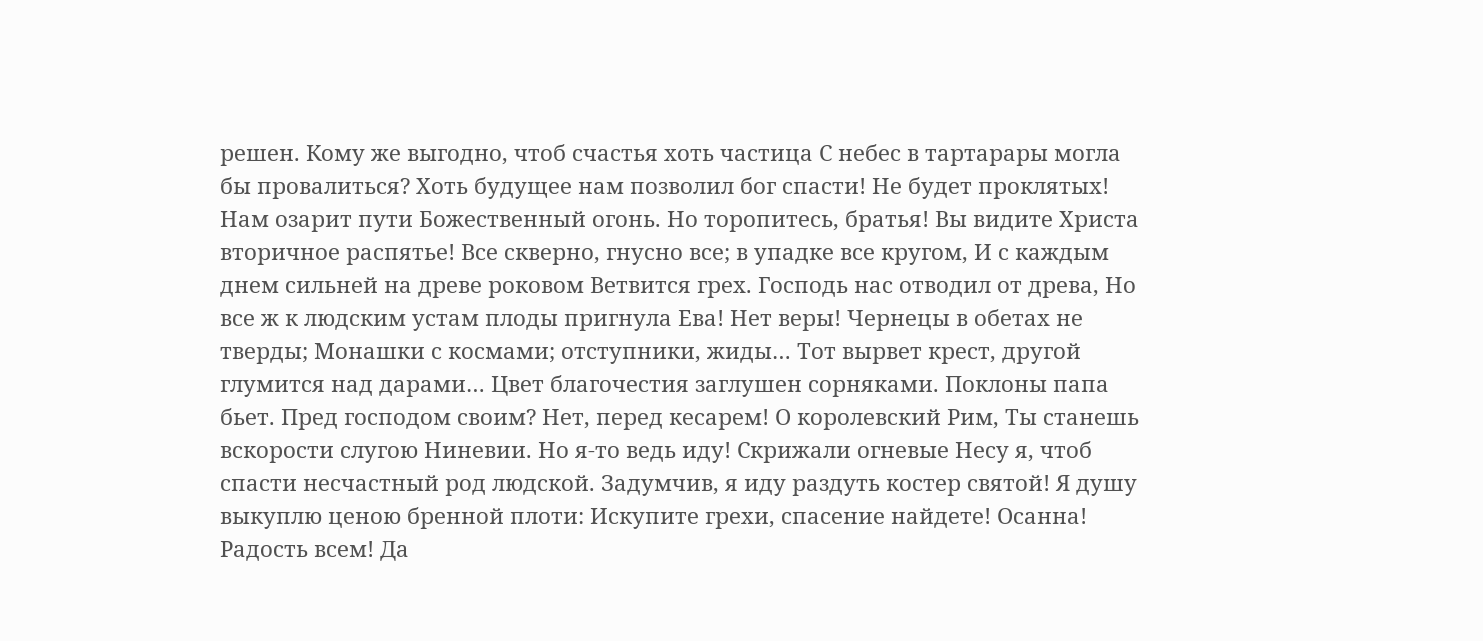решен. Кому же выгодно, чтоб счастья хоть частица С небес в тартарары могла бы провалиться? Хоть будущее нам позволил бог спасти! Не будет проклятых! Нам озарит пути Божественный огонь. Но торопитесь, братья! Вы видите Христа вторичное распятье! Все скверно, гнусно все; в упадке все кругом, И с каждым днем сильней на древе роковом Ветвится грех. Господь нас отводил от древа, Но все ж к людским устам плоды пригнула Ева! Нет веры! Чернецы в обетах не тверды; Монашки с космами; отступники, жиды… Тот вырвет крест, другой глумится над дарами… Цвет благочестия заглушен сорняками. Поклоны папа бьет. Пред господом своим? Нет, перед кесарем! О королевский Рим, Ты станешь вскорости слугою Ниневии. Но я-то ведь иду! Скрижали огневые Несу я, чтоб спасти несчастный род людской. Задумчив, я иду раздуть костер святой! Я душу выкуплю ценою бренной плоти: Искупите грехи, спасение найдете! Осанна! Радость всем! Да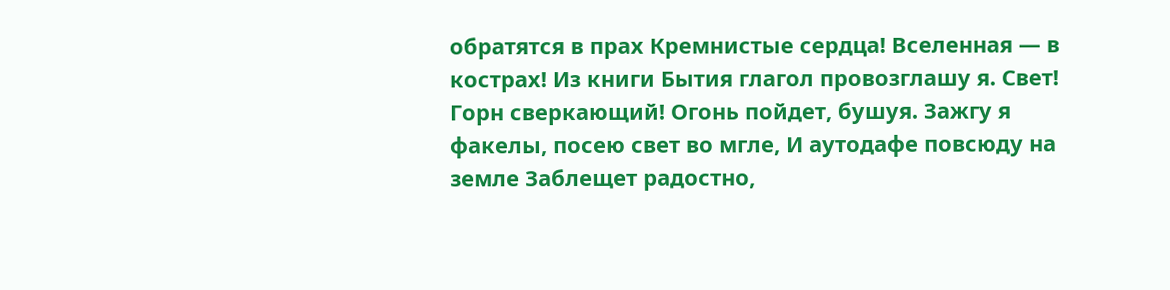обратятся в прах Кремнистые сердца! Вселенная — в кострах! Из книги Бытия глагол провозглашу я. Свет! Горн сверкающий! Огонь пойдет, бушуя. Зажгу я факелы, посею свет во мгле, И аутодафе повсюду на земле Заблещет радостно,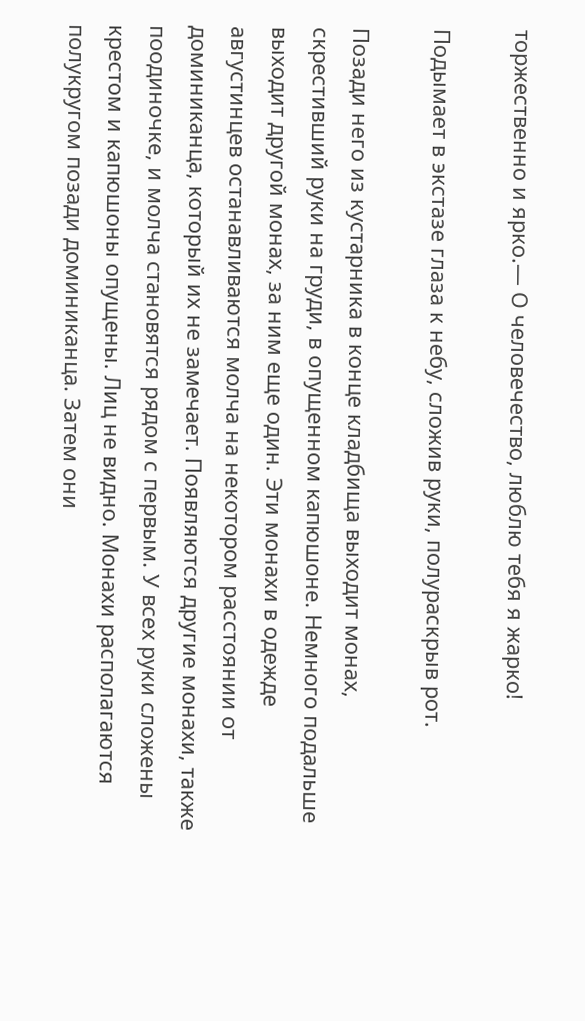торжественно и ярко.— О человечество, люблю тебя я жарко!

Подымает в экстазе глаза к небу, сложив руки, полураскрыв рот.

Позади него из кустарника в конце кладбища выходит монах, скрестивший руки на груди, в опущенном капюшоне. Немного подальше выходит другой монах, за ним еще один. Эти монахи в одежде августинцев останавливаются молча на некотором расстоянии от доминиканца, который их не замечает. Появляются другие монахи, также поодиночке, и молча становятся рядом с первым. У всех руки сложены крестом и капюшоны опущены. Лиц не видно. Монахи располагаются полукругом позади доминиканца. Затем они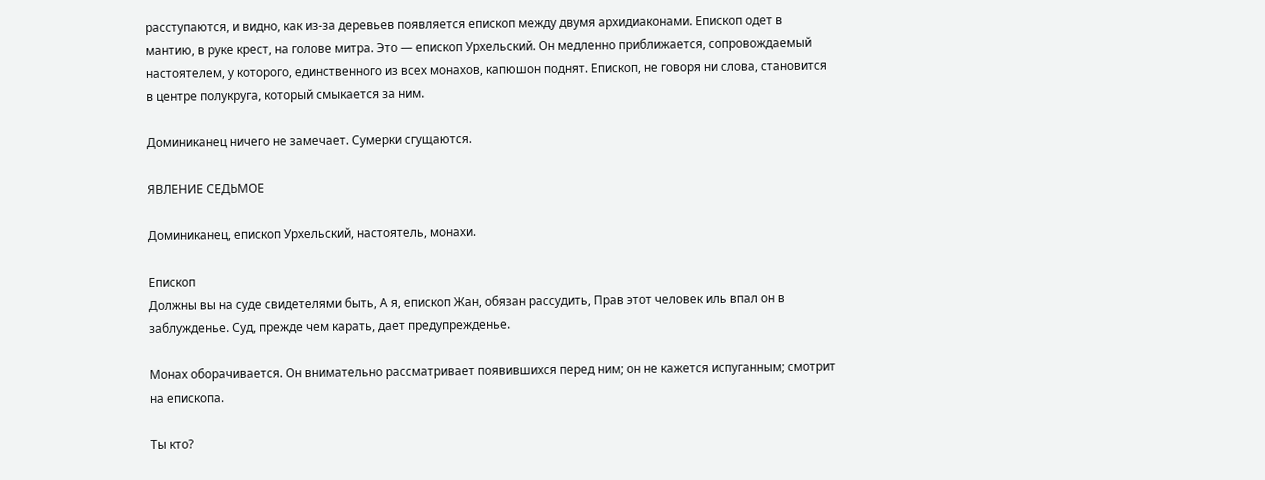расступаются, и видно, как из-за деревьев появляется епископ между двумя архидиаконами. Епископ одет в мантию, в руке крест, на голове митра. Это — епископ Урхельский. Он медленно приближается, сопровождаемый настоятелем, у которого, единственного из всех монахов, капюшон поднят. Епископ, не говоря ни слова, становится в центре полукруга, который смыкается за ним.

Доминиканец ничего не замечает. Сумерки сгущаются.

ЯВЛЕНИЕ СЕДЬМОЕ

Доминиканец, епископ Урхельский, настоятель, монахи.

Епископ
Должны вы на суде свидетелями быть, А я, епископ Жан, обязан рассудить, Прав этот человек иль впал он в заблужденье. Суд, прежде чем карать, дает предупрежденье.

Монах оборачивается. Он внимательно рассматривает появившихся перед ним; он не кажется испуганным; смотрит на епископа.

Ты кто?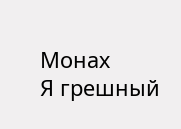Монах
Я грешный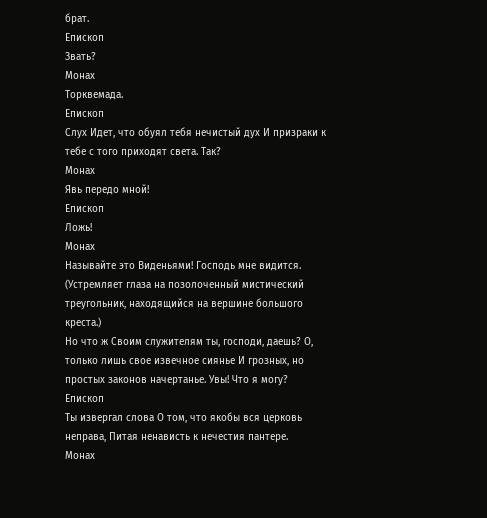брат.
Епископ
Звать?
Монах
Торквемада.
Епископ
Слух Идет, что обуял тебя нечистый дух И призраки к тебе с того приходят света. Так?
Монах
Явь передо мной!
Епископ
Ложь!
Монах
Называйте это Виденьями! Господь мне видится.
(Устремляет глаза на позолоченный мистический треугольник, находящийся на вершине большого креста.)
Но что ж Своим служителям ты, господи, даешь? О, только лишь свое извечное сиянье И грозных, но простых законов начертанье. Увы! Что я могу?
Епископ
Ты извергал слова О том, что якобы вся церковь неправа, Питая ненависть к нечестия пантере.
Монах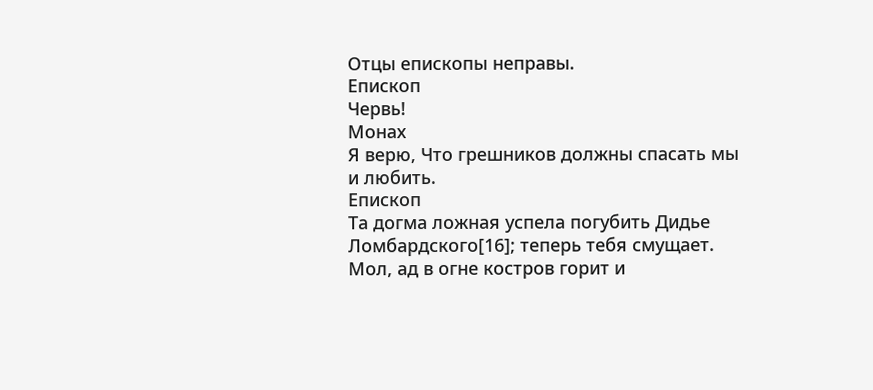Отцы епископы неправы.
Епископ
Червь!
Монах
Я верю, Что грешников должны спасать мы и любить.
Епископ
Та догма ложная успела погубить Дидье Ломбардского[16]; теперь тебя смущает. Мол, ад в огне костров горит и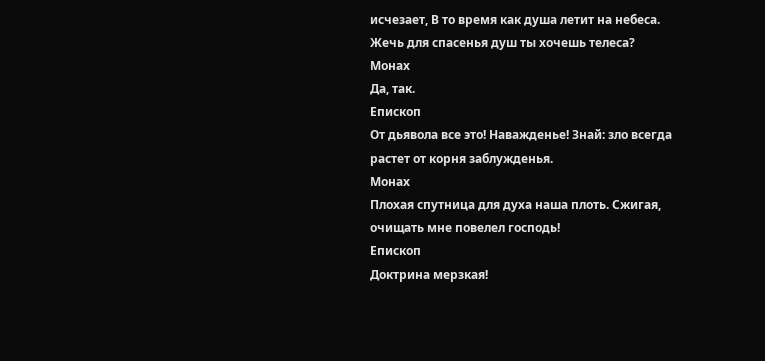исчезает, В то время как душа летит на небеса. Жечь для спасенья душ ты хочешь телеса?
Монах
Да, так.
Епископ
От дьявола все это! Наважденье! Знай: зло всегда растет от корня заблужденья.
Монах
Плохая спутница для духа наша плоть. Сжигая, очищать мне повелел господь!
Епископ
Доктрина мерзкая!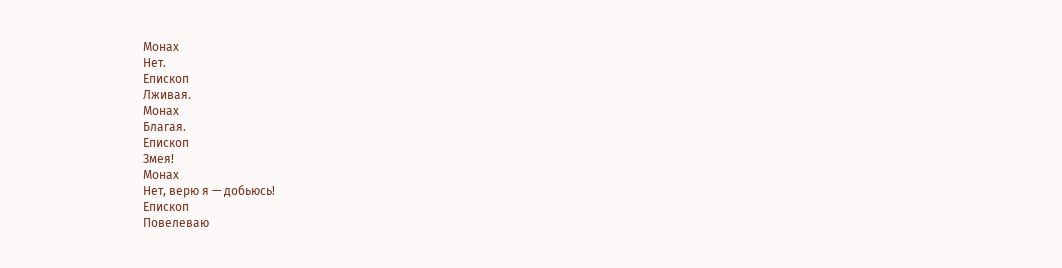Монах
Нет.
Епископ
Лживая.
Монах
Благая.
Епископ
Змея!
Монах
Нет, верю я — добьюсь!
Епископ
Повелеваю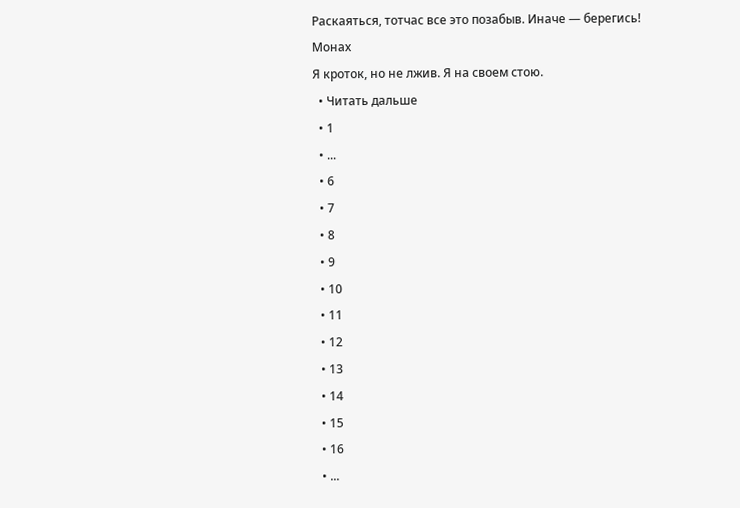Раскаяться, тотчас все это позабыв. Иначе — берегись!
Монах
Я кроток, но не лжив. Я на своем стою.
  • Читать дальше
  • 1
  • ...
  • 6
  • 7
  • 8
  • 9
  • 10
  • 11
  • 12
  • 13
  • 14
  • 15
  • 16
  • ...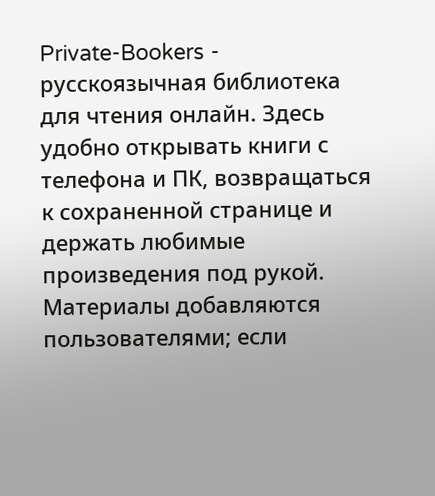Private-Bookers - русскоязычная библиотека для чтения онлайн. Здесь удобно открывать книги с телефона и ПК, возвращаться к сохраненной странице и держать любимые произведения под рукой. Материалы добавляются пользователями; если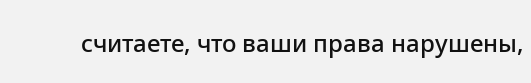считаете, что ваши права нарушены,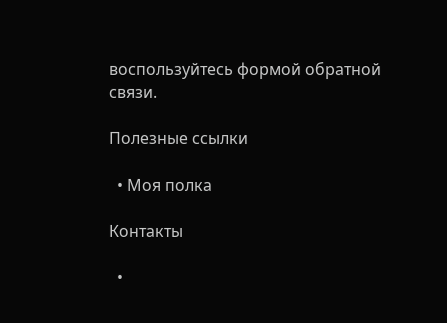воспользуйтесь формой обратной связи.

Полезные ссылки

  • Моя полка

Контакты

  •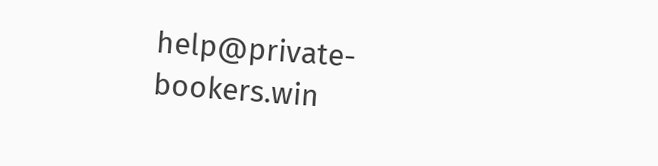help@private-bookers.win